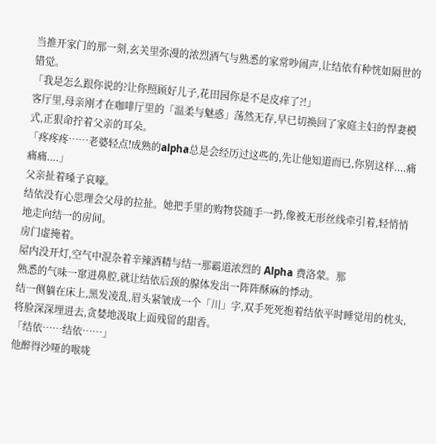当推开家门的那一刻,玄关里弥漫的浓烈酒气与熟悉的家常吵闹声,让结依有种恍如隔世的错觉。
「我是怎么跟你说的?让你照顾好儿子,花田园你是不是皮痒了?!」
客厅里,母亲刚才在咖啡厅里的「温柔与魅惑」荡然无存,早已切换回了家庭主妇的悍妻模式,正狠命拧着父亲的耳朵。
「疼疼疼……老婆轻点!成熟的alpha总是会经历过这些的,先让他知道而已,你别这样....痛痛痛....」
父亲扯着嗓子哀嚎。
结依没有心思理会父母的拉扯。她把手里的购物袋随手一扔,像被无形丝线牵引着,轻悄悄地走向结一的房间。
房门虚掩着。
屋内没开灯,空气中混杂着辛辣酒精与结一那霸道浓烈的 Alpha 费洛蒙。那
熟悉的气味一窜进鼻腔,就让结依后颈的腺体发出一阵阵酥麻的悸动。
结一侧躺在床上,黑发凌乱,眉头紧皱成一个「川」字,双手死死抱着结依平时睡觉用的枕头,将脸深深埋进去,贪婪地汲取上面残留的甜香。
「结依……结依……」
他醉得沙哑的喉咙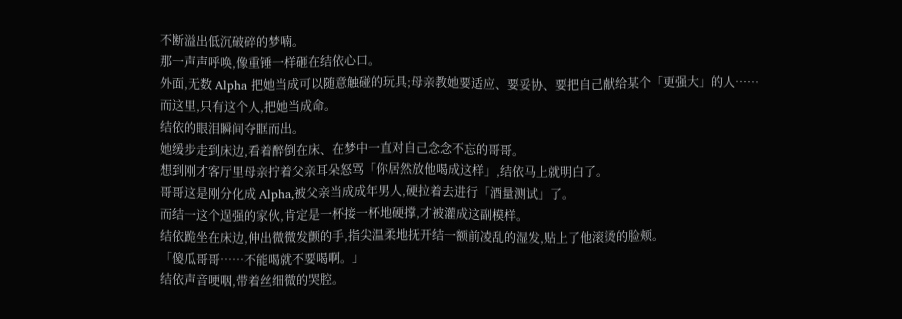不断溢出低沉破碎的梦喃。
那一声声呼唤,像重锤一样砸在结依心口。
外面,无数 Alpha 把她当成可以随意触碰的玩具;母亲教她要适应、要妥协、要把自己献给某个「更强大」的人……
而这里,只有这个人,把她当成命。
结依的眼泪瞬间夺眶而出。
她缓步走到床边,看着醉倒在床、在梦中一直对自己念念不忘的哥哥。
想到刚才客厅里母亲拧着父亲耳朵怒骂「你居然放他喝成这样」,结依马上就明白了。
哥哥这是刚分化成 Alpha,被父亲当成成年男人,硬拉着去进行「酒量测试」了。
而结一这个逞强的家伙,肯定是一杯接一杯地硬撑,才被灌成这副模样。
结依跪坐在床边,伸出微微发颤的手,指尖温柔地抚开结一额前凌乱的湿发,贴上了他滚烫的脸颊。
「傻瓜哥哥……不能喝就不要喝啊。」
结依声音哽咽,带着丝细微的哭腔。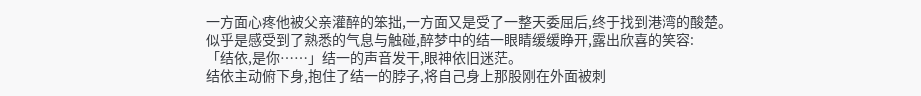一方面心疼他被父亲灌醉的笨拙,一方面又是受了一整天委屈后,终于找到港湾的酸楚。
似乎是感受到了熟悉的气息与触碰,醉梦中的结一眼睛缓缓睁开,露出欣喜的笑容:
「结依,是你……」结一的声音发干,眼神依旧迷茫。
结依主动俯下身,抱住了结一的脖子,将自己身上那股刚在外面被刺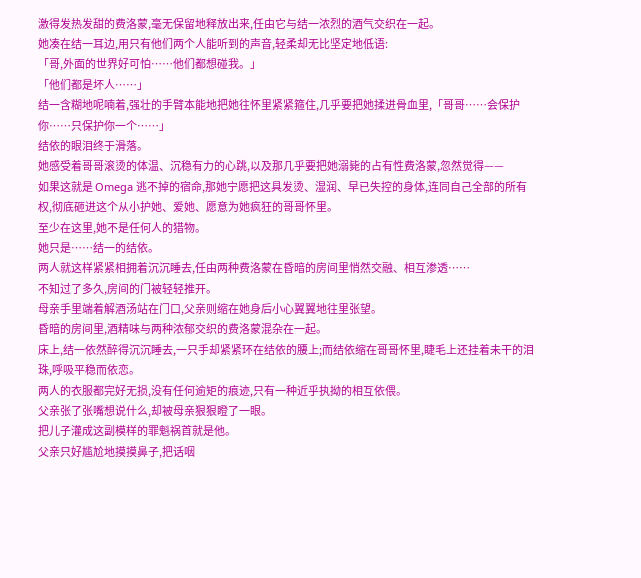激得发热发甜的费洛蒙,毫无保留地释放出来,任由它与结一浓烈的酒气交织在一起。
她凑在结一耳边,用只有他们两个人能听到的声音,轻柔却无比坚定地低语:
「哥,外面的世界好可怕……他们都想碰我。」
「他们都是坏人……」
结一含糊地呢喃着,强壮的手臂本能地把她往怀里紧紧箍住,几乎要把她揉进骨血里,「哥哥……会保护你……只保护你一个……」
结依的眼泪终于滑落。
她感受着哥哥滚烫的体温、沉稳有力的心跳,以及那几乎要把她溺毙的占有性费洛蒙,忽然觉得——
如果这就是 Omega 逃不掉的宿命,那她宁愿把这具发烫、湿润、早已失控的身体,连同自己全部的所有权,彻底砸进这个从小护她、爱她、愿意为她疯狂的哥哥怀里。
至少在这里,她不是任何人的猎物。
她只是……结一的结依。
两人就这样紧紧相拥着沉沉睡去,任由两种费洛蒙在昏暗的房间里悄然交融、相互渗透……
不知过了多久,房间的门被轻轻推开。
母亲手里端着解酒汤站在门口,父亲则缩在她身后小心翼翼地往里张望。
昏暗的房间里,酒精味与两种浓郁交织的费洛蒙混杂在一起。
床上,结一依然醉得沉沉睡去,一只手却紧紧环在结依的腰上;而结依缩在哥哥怀里,睫毛上还挂着未干的泪珠,呼吸平稳而依恋。
两人的衣服都完好无损,没有任何逾矩的痕迹,只有一种近乎执拗的相互依偎。
父亲张了张嘴想说什么,却被母亲狠狠瞪了一眼。
把儿子灌成这副模样的罪魁祸首就是他。
父亲只好尴尬地摸摸鼻子,把话咽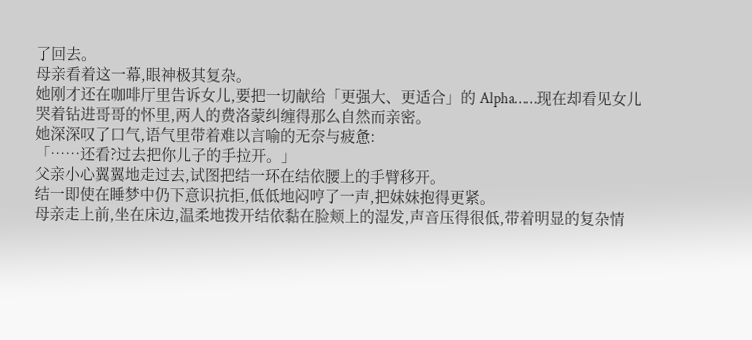了回去。
母亲看着这一幕,眼神极其复杂。
她刚才还在咖啡厅里告诉女儿,要把一切献给「更强大、更适合」的 Alpha……现在却看见女儿哭着钻进哥哥的怀里,两人的费洛蒙纠缠得那么自然而亲密。
她深深叹了口气,语气里带着难以言喻的无奈与疲惫:
「……还看?过去把你儿子的手拉开。」
父亲小心翼翼地走过去,试图把结一环在结依腰上的手臂移开。
结一即使在睡梦中仍下意识抗拒,低低地闷哼了一声,把妹妹抱得更紧。
母亲走上前,坐在床边,温柔地拨开结依黏在脸颊上的湿发,声音压得很低,带着明显的复杂情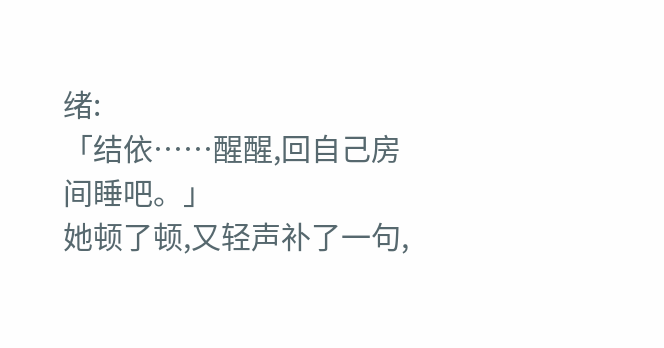绪:
「结依……醒醒,回自己房间睡吧。」
她顿了顿,又轻声补了一句,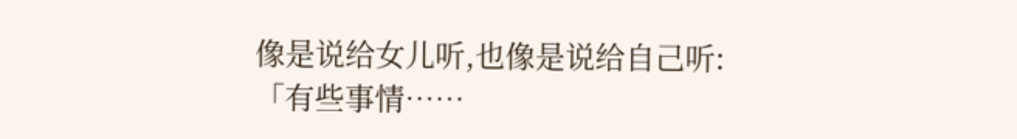像是说给女儿听,也像是说给自己听:
「有些事情……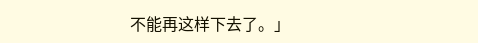不能再这样下去了。」